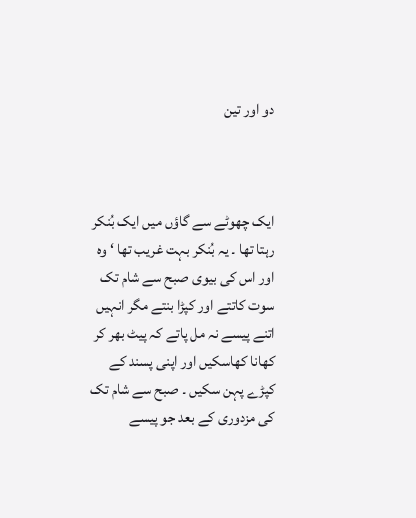دو اور تین



ایک چھوٹے سے گاؤں میں ایک بُنکر رہتا تھا ۔ یہ بُنکر بہت غریب تھا ‘ وہ اور اس کی بیوی صبح سے شام تک سوت کاتتے اور کپڑا بنتے مگر انہیں اتنے پیسے نہ مل پاتے کہ پیٹ بھر کر کھانا کھاسکیں اور اپنی پسند کے کپڑے پہن سکیں ۔ صبح سے شام تک کی مزدوری کے بعد جو پیسے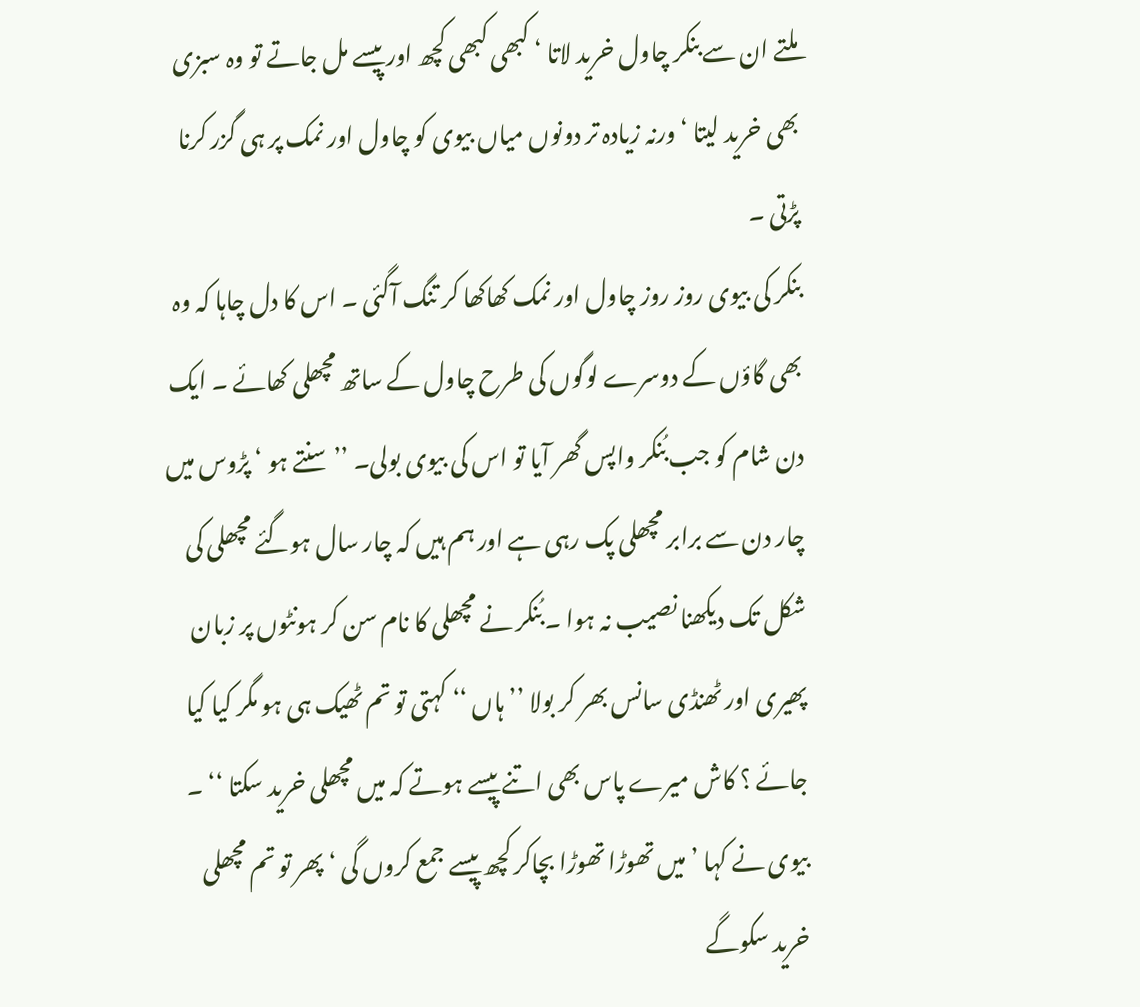ملتے ان سے بنکر چاول خرید لاتا ‘ کبھی کبھی کچھ اور پیسے مل جاتے تو وہ سبزی بھی خرید لیتا ‘ ورنہ زیادہ تر دونوں میاں بیوی کو چاول اور نمک پر ہی گزر کرنا پڑتی ۔
بنکر کی بیوی روز روز چاول اور نمک کھاکھا کر تنگ آگئی ۔ اس کا دل چاہا کہ وہ بھی گاؤں کے دوسرے لوگوں کی طرح چاول کے ساتھ مچھلی کھائے ۔ ایک دن شام کو جب بُنکر واپس گھر آیا تو اس کی بیوی بولی۔ ’’ سنتے ہو ‘ پڑوس میں چار دن سے برابر مچھلی پک رہی ہے اور ہم ہیں کہ چار سال ہوگئے مچھلی کی شکل تک دیکھنا نصیب نہ ہوا ۔ بُنکر نے مچھلی کا نام سن کر ہونٹوں پر زبان پھیری اور ٹھنڈی سانس بھر کر بولا ’’ ہاں ‘‘ کہتی تو تم ٹھیک ہی ہو مگر کیا کیا جائے ؟ کاش میرے پاس بھی اتنے پیسے ہوتے کہ میں مچھلی خرید سکتا ‘‘ ۔ بیوی نے کہا ’ میں تھوڑا تھوڑا بچاکر کچھ پیسے جمع کروں گی ‘ پھر تو تم مچھلی خرید سکوگے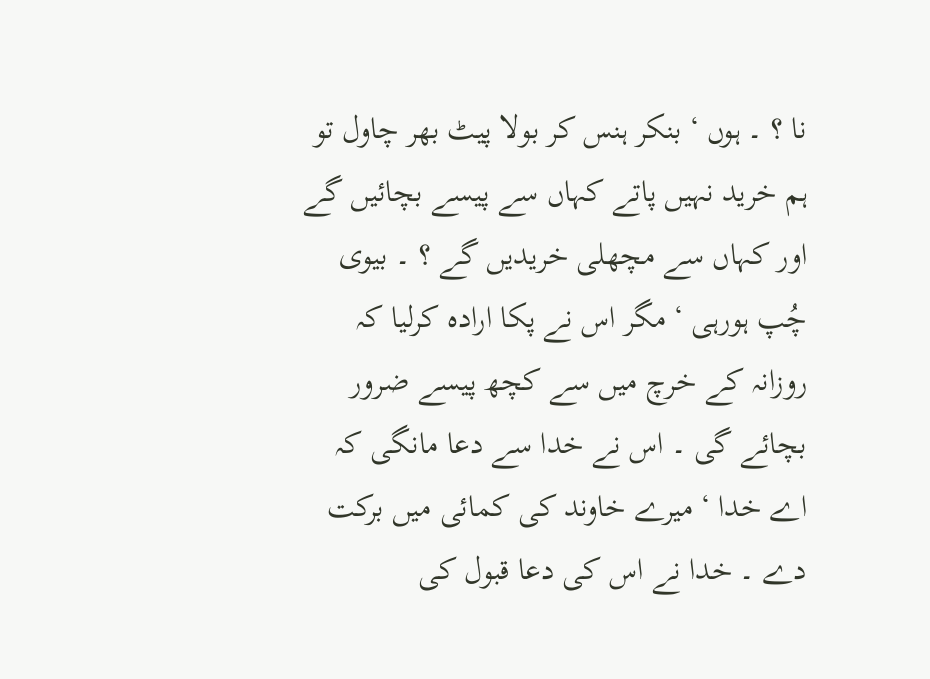نا ؟ ۔ ہوں ‘ بنکر ہنس کر بولا پیٹ بھر چاول تو ہم خرید نہیں پاتے کہاں سے پیسے بچائیں گے اور کہاں سے مچھلی خریدیں گے ؟ ۔ بیوی چُپ ہورہی ‘ مگر اس نے پکا ارادہ کرلیا کہ روزانہ کے خرچ میں سے کچھ پیسے ضرور بچائے گی ۔ اس نے خدا سے دعا مانگی کہ اے خدا ‘ میرے خاوند کی کمائی میں برکت دے ۔ خدا نے اس کی دعا قبول کی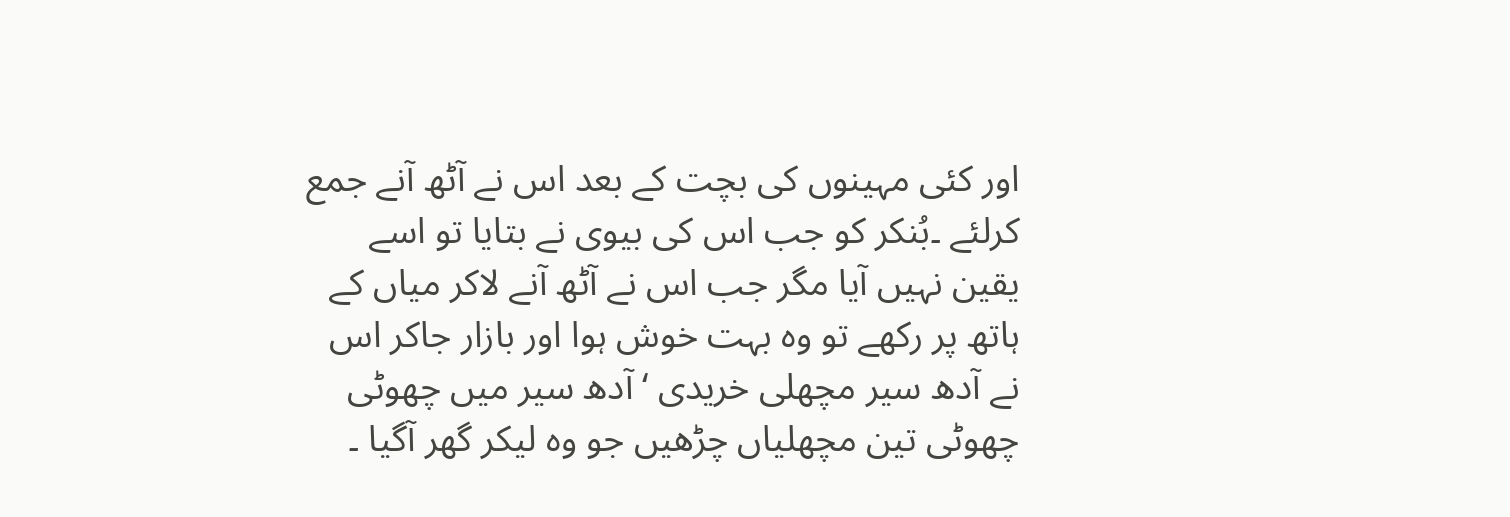اور کئی مہینوں کی بچت کے بعد اس نے آٹھ آنے جمع کرلئے ۔بُنکر کو جب اس کی بیوی نے بتایا تو اسے یقین نہیں آیا مگر جب اس نے آٹھ آنے لاکر میاں کے ہاتھ پر رکھے تو وہ بہت خوش ہوا اور بازار جاکر اس نے آدھ سیر مچھلی خریدی ‘ آدھ سیر میں چھوٹی چھوٹی تین مچھلیاں چڑھیں جو وہ لیکر گھر آگیا ۔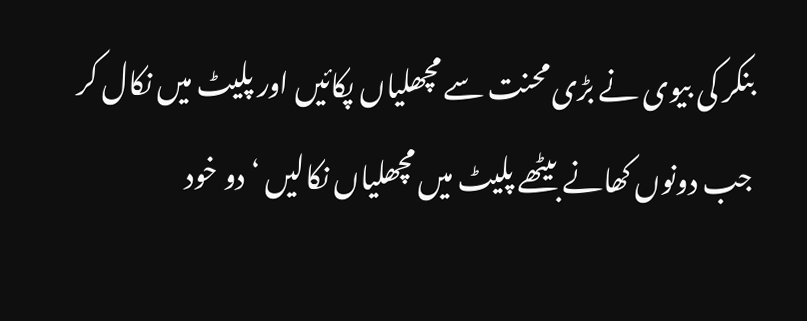بنکر کی بیوی نے بڑی محنت سے مچھلیاں پکائیں اور پلیٹ میں نکال کر جب دونوں کھانے بیٹھے پلیٹ میں مچھلیاں نکالیں ‘ دو خود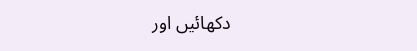دکھائیں اور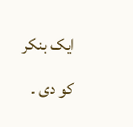ایک بنکر کو دی ۔